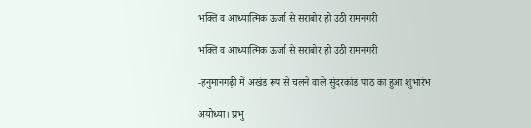भक्ति व आध्यात्मिक ऊर्जा से सराबोर हो उठी रामनगरी

भक्ति व आध्यात्मिक ऊर्जा से सराबोर हो उठी रामनगरी

-हनुमानगढ़ी में अखंड रूप से चलने वाले सुंदरकांड पाठ का हुआ शुभारंभ

अयोध्या। प्रभु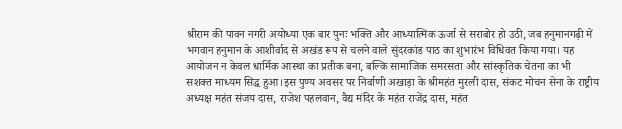श्रीराम की पावन नगरी अयोध्या एक बार पुनः भक्ति और आध्यात्मिक ऊर्जा से सराबोर हो उठी, जब हनुमानगढ़ी में भगवान हनुमान के आशीर्वाद से अखंड रूप से चलने वाले सुंदरकांड पाठ का शुभारंभ विधिवत किया गया। यह आयोजन न केवल धार्मिक आस्था का प्रतीक बना, बल्कि सामाजिक समरसता और सांस्कृतिक चेतना का भी सशक्त माध्यम सिद्ध हुआ।इस पुण्य अवसर पर निर्वाणी अखाड़ा के श्रीमहंत मुरली दास, संकट मोचन सेना के राष्ट्रीय अध्यक्ष महंत संजय दास, राजेश पहलवान, वैद्य मंदिर के महंत राजेंद्र दास, महंत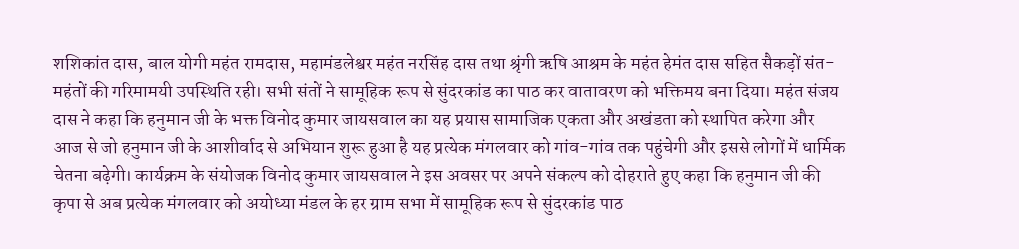शशिकांत दास, बाल योगी महंत रामदास, महामंडलेश्वर महंत नरसिंह दास तथा श्रृंगी ऋषि आश्रम के महंत हेमंत दास सहित सैकड़ों संत-महंतों की गरिमामयी उपस्थिति रही। सभी संतों ने सामूहिक रूप से सुंदरकांड का पाठ कर वातावरण को भक्तिमय बना दिया। महंत संजय दास ने कहा कि हनुमान जी के भक्त विनोद कुमार जायसवाल का यह प्रयास सामाजिक एकता और अखंडता को स्थापित करेगा और आज से जो हनुमान जी के आशीर्वाद से अभियान शुरू हुआ है यह प्रत्येक मंगलवार को गांव-गांव तक पहुंचेगी और इससे लोगों में धार्मिक चेतना बढ़ेगी। कार्यक्रम के संयोजक विनोद कुमार जायसवाल ने इस अवसर पर अपने संकल्प को दोहराते हुए कहा कि हनुमान जी की कृपा से अब प्रत्येक मंगलवार को अयोध्या मंडल के हर ग्राम सभा में सामूहिक रूप से सुंदरकांड पाठ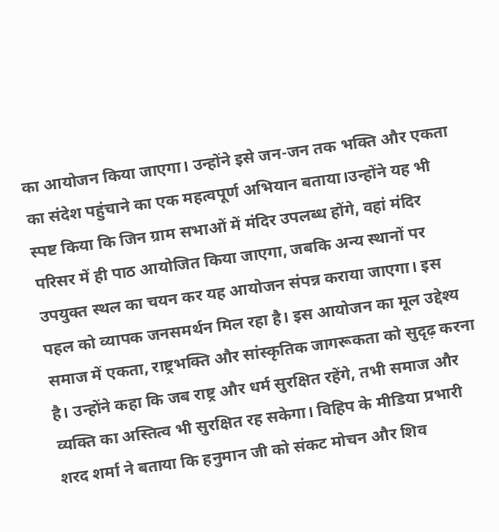का आयोजन किया जाएगा। उन्होंने इसे जन-जन तक भक्ति और एकता का संदेश पहुंचाने का एक महत्वपूर्ण अभियान बताया।उन्होंने यह भी स्पष्ट किया कि जिन ग्राम सभाओं में मंदिर उपलब्ध होंगे, वहां मंदिर परिसर में ही पाठ आयोजित किया जाएगा, जबकि अन्य स्थानों पर उपयुक्त स्थल का चयन कर यह आयोजन संपन्न कराया जाएगा। इस पहल को व्यापक जनसमर्थन मिल रहा है। इस आयोजन का मूल उद्देश्य समाज में एकता, राष्ट्रभक्ति और सांस्कृतिक जागरूकता को सुदृढ़ करना है। उन्होंने कहा कि जब राष्ट्र और धर्म सुरक्षित रहेंगे, तभी समाज और व्यक्ति का अस्तित्व भी सुरक्षित रह सकेगा। विहिप के मीडिया प्रभारी शरद शर्मा ने बताया कि हनुमान जी को संकट मोचन और शिव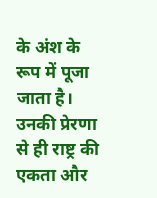के अंश के रूप में पूजा जाता है। उनकी प्रेरणा से ही राष्ट्र की एकता और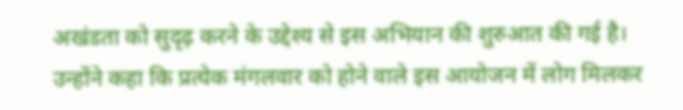अखंडता को सुदृढ़ करने के उद्देश्य से इस अभियान की शुरुआत की गई है। उन्होंने कहा कि प्रत्येक मंगलवार को होने वाले इस आयोजन में लोग मिलकर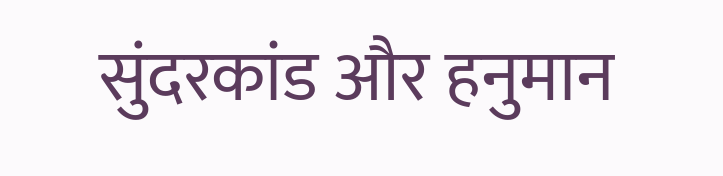सुंदरकांड और हनुमान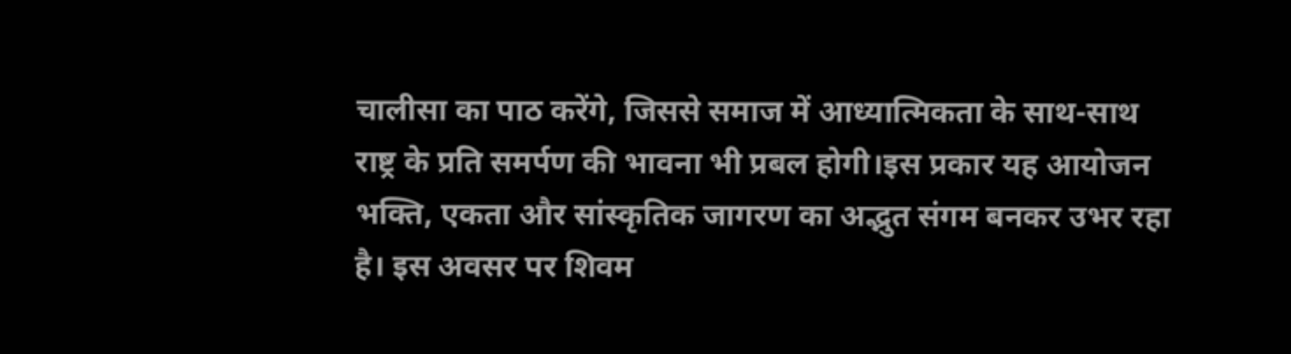चालीसा का पाठ करेंगे, जिससे समाज में आध्यात्मिकता के साथ-साथ राष्ट्र के प्रति समर्पण की भावना भी प्रबल होगी।इस प्रकार यह आयोजन भक्ति, एकता और सांस्कृतिक जागरण का अद्भुत संगम बनकर उभर रहा है। इस अवसर पर शिवम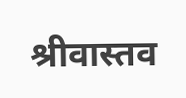श्रीवास्तव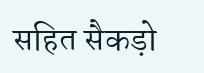सहित सैकड़ो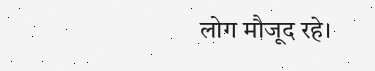लोग मौजूद रहे।